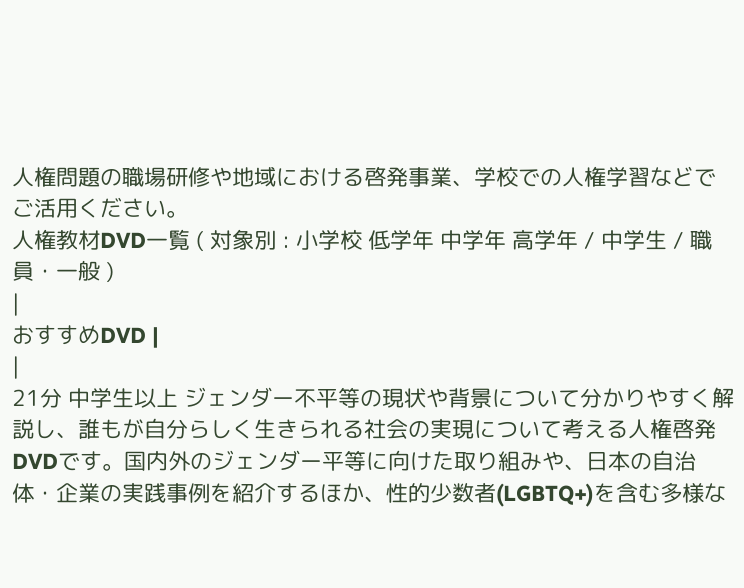人権問題の職場研修や地域における啓発事業、学校での人権学習などでご活用ください。
人権教材DVD一覧 ( 対象別 : 小学校 低学年 中学年 高学年 / 中学生 / 職員・一般 )
|
おすすめDVD |
|
21分 中学生以上 ジェンダー不平等の現状や背景について分かりやすく解説し、誰もが自分らしく生きられる社会の実現について考える人権啓発DVDです。国内外のジェンダー平等に向けた取り組みや、日本の自治体・企業の実践事例を紹介するほか、性的少数者(LGBTQ+)を含む多様な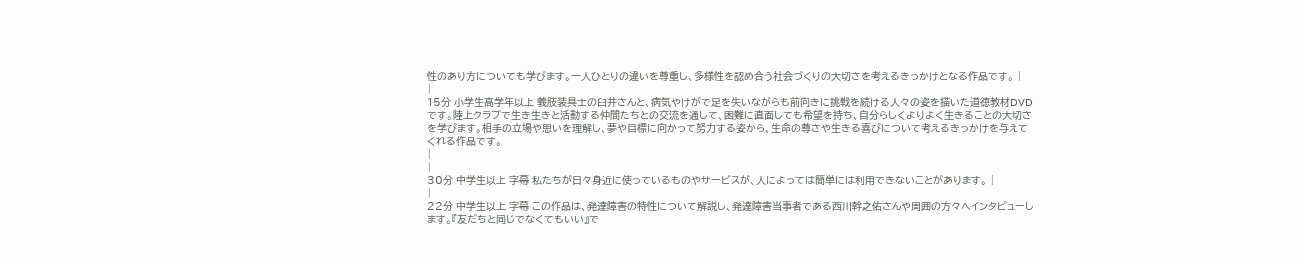性のあり方についても学びます。一人ひとりの違いを尊重し、多様性を認め合う社会づくりの大切さを考えるきっかけとなる作品です。 |
|
15分 小学生高学年以上 義肢装具士の臼井さんと、病気やけがで足を失いながらも前向きに挑戦を続ける人々の姿を描いた道徳教材DVDです。陸上クラブで生き生きと活動する仲間たちとの交流を通して、困難に直面しても希望を持ち、自分らしくよりよく生きることの大切さを学びます。相手の立場や思いを理解し、夢や目標に向かって努力する姿から、生命の尊さや生きる喜びについて考えるきっかけを与えてくれる作品です。
|
|
30分 中学生以上 字幕 私たちが日々身近に使っているものやサービスが、人によっては簡単には利用できないことがあります。 |
|
22分 中学生以上 字幕 この作品は、発達障害の特性について解説し、発達障害当事者である西川幹之佑さんや周囲の方々へインタビューします。『友だちと同じでなくてもいい』で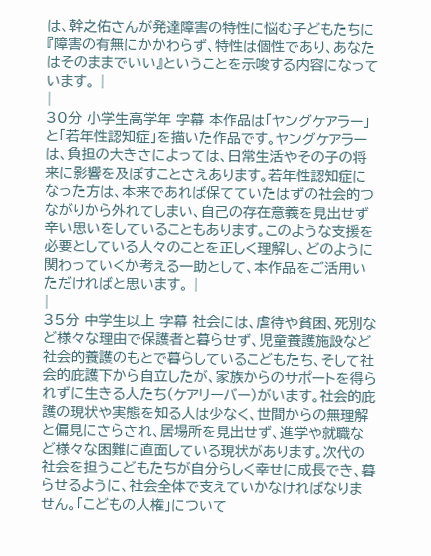は、幹之佑さんが発達障害の特性に悩む子どもたちに『障害の有無にかかわらず、特性は個性であり、あなたはそのままでいい』ということを示唆する内容になっています。 |
|
30分 小学生高学年 字幕 本作品は「ヤングケアラー」と「若年性認知症」を描いた作品です。ヤングケアラーは、負担の大きさによっては、日常生活やその子の将来に影響を及ぼすことさえあります。若年性認知症になった方は、本来であれば保てていたはずの社会的つながりから外れてしまい、自己の存在意義を見出せず辛い思いをしていることもあります。このような支援を必要としている人々のことを正しく理解し、どのように関わっていくか考える一助として、本作品をご活用いただければと思います。 |
|
35分 中学生以上 字幕 社会には、虐待や貧困、死別など様々な理由で保護者と暮らせず、児童養護施設など社会的養護のもとで暮らしているこどもたち、そして社会的庇護下から自立したが、家族からのサポートを得られずに生きる人たち(ケアリーバー)がいます。社会的庇護の現状や実態を知る人は少なく、世間からの無理解と偏見にさらされ、居場所を見出せず、進学や就職など様々な困難に直面している現状があります。次代の社会を担うこどもたちが自分らしく幸せに成長でき、暮らせるように、社会全体で支えていかなければなりません。「こどもの人権」について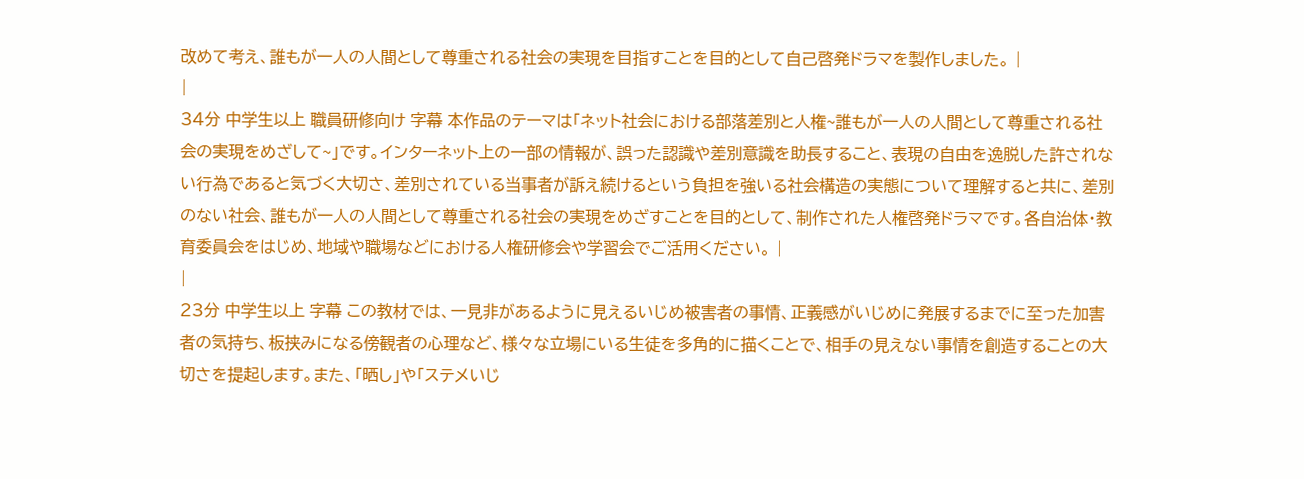改めて考え、誰もが一人の人間として尊重される社会の実現を目指すことを目的として自己啓発ドラマを製作しました。 |
|
34分 中学生以上 職員研修向け 字幕 本作品のテーマは「ネット社会における部落差別と人権~誰もが一人の人間として尊重される社会の実現をめざして~」です。インターネット上の一部の情報が、誤った認識や差別意識を助長すること、表現の自由を逸脱した許されない行為であると気づく大切さ、差別されている当事者が訴え続けるという負担を強いる社会構造の実態について理解すると共に、差別のない社会、誰もが一人の人間として尊重される社会の実現をめざすことを目的として、制作された人権啓発ドラマです。各自治体・教育委員会をはじめ、地域や職場などにおける人権研修会や学習会でご活用ください。 |
|
23分 中学生以上 字幕 この教材では、一見非があるように見えるいじめ被害者の事情、正義感がいじめに発展するまでに至った加害者の気持ち、板挟みになる傍観者の心理など、様々な立場にいる生徒を多角的に描くことで、相手の見えない事情を創造することの大切さを提起します。また、「晒し」や「ステメいじ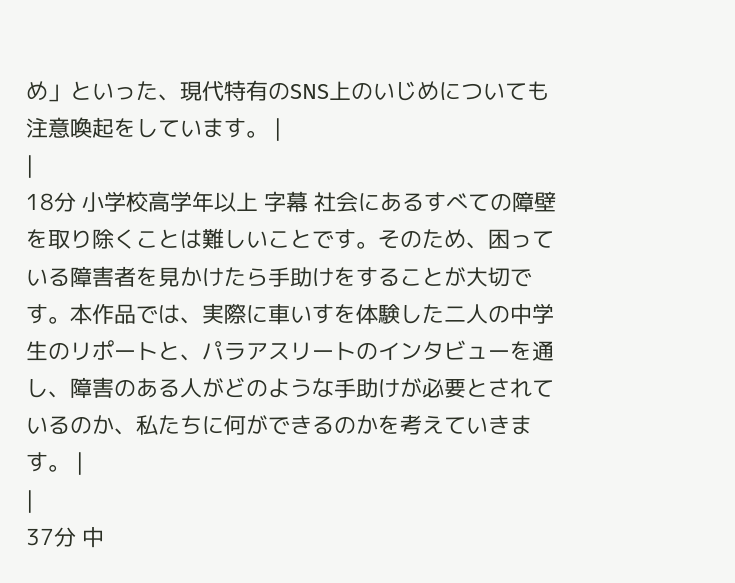め」といった、現代特有のSNS上のいじめについても注意喚起をしています。 |
|
18分 小学校高学年以上 字幕 社会にあるすべての障壁を取り除くことは難しいことです。そのため、困っている障害者を見かけたら手助けをすることが大切です。本作品では、実際に車いすを体験した二人の中学生のリポートと、パラアスリートのインタビューを通し、障害のある人がどのような手助けが必要とされているのか、私たちに何ができるのかを考えていきます。 |
|
37分 中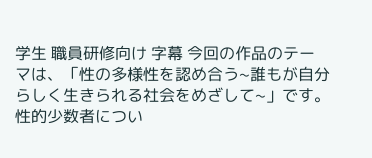学生 職員研修向け 字幕 今回の作品のテーマは、「性の多様性を認め合う~誰もが自分らしく生きられる社会をめざして~」です。 性的少数者につい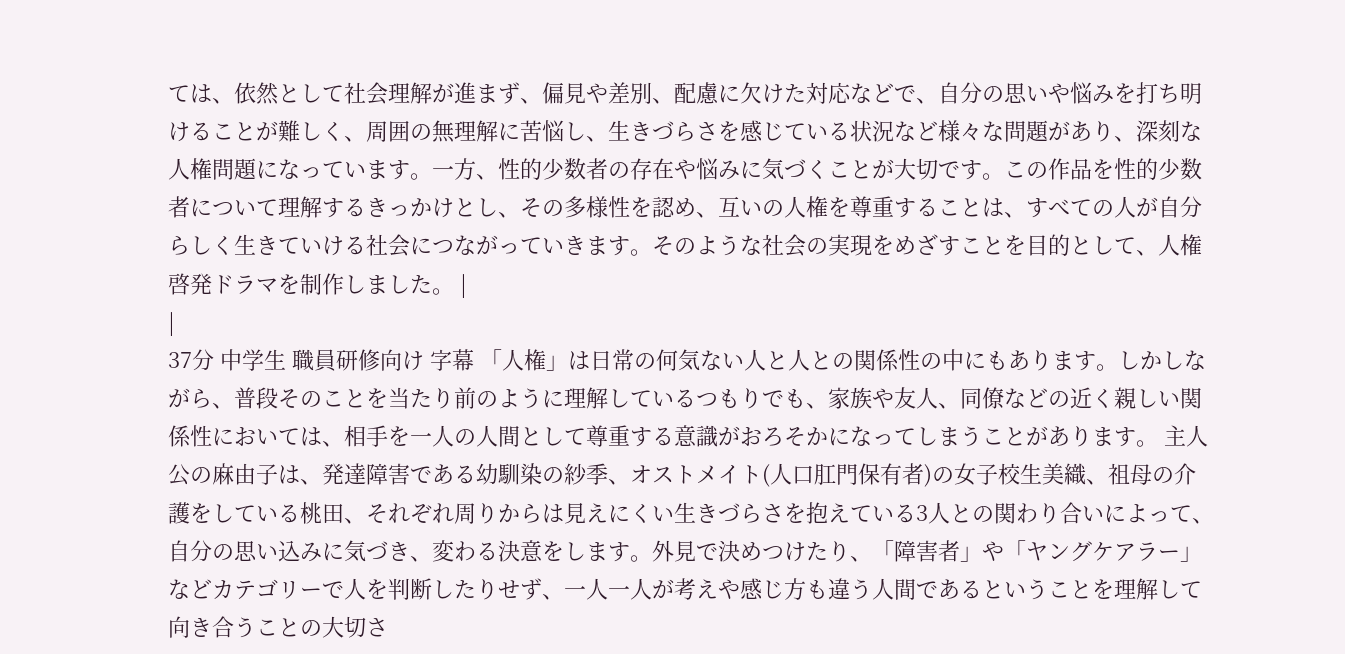ては、依然として社会理解が進まず、偏見や差別、配慮に欠けた対応などで、自分の思いや悩みを打ち明けることが難しく、周囲の無理解に苦悩し、生きづらさを感じている状況など様々な問題があり、深刻な人権問題になっています。一方、性的少数者の存在や悩みに気づくことが大切です。この作品を性的少数者について理解するきっかけとし、その多様性を認め、互いの人権を尊重することは、すべての人が自分らしく生きていける社会につながっていきます。そのような社会の実現をめざすことを目的として、人権啓発ドラマを制作しました。 |
|
37分 中学生 職員研修向け 字幕 「人権」は日常の何気ない人と人との関係性の中にもあります。しかしながら、普段そのことを当たり前のように理解しているつもりでも、家族や友人、同僚などの近く親しい関係性においては、相手を一人の人間として尊重する意識がおろそかになってしまうことがあります。 主人公の麻由子は、発達障害である幼馴染の紗季、オストメイト(人口肛門保有者)の女子校生美織、祖母の介護をしている桃田、それぞれ周りからは見えにくい生きづらさを抱えている3人との関わり合いによって、自分の思い込みに気づき、変わる決意をします。外見で決めつけたり、「障害者」や「ヤングケアラー」などカテゴリーで人を判断したりせず、一人一人が考えや感じ方も違う人間であるということを理解して向き合うことの大切さ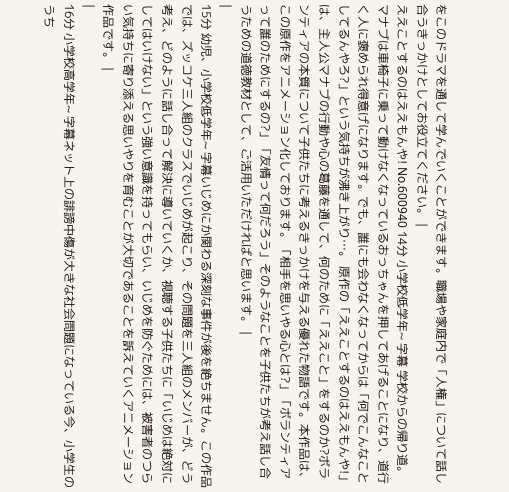をこのドラマを通して学んでいくことができます。職場や家庭内で「人権」について話し合うきっかけとしてお役立てください。 |
ええことするのはええもんや! No.600940 14分 小学校低学年~ 字幕 学校からの帰り道。マナブは車椅子に乗って動けなくなっているおっちゃんを押してあげることになり、道行く人に褒められ得意げになります。でも、誰にも会わなくなってからは「何でこんなことしてるんやろ?」という気持ちが沸き上がり…。 原作の「ええことするのはええもんや!」は、主人公マナブの行動や心の葛藤を通して、何のために「ええこと」をするのか?ボランティアの本質について子供たちに考えるきっかけを与える優れた物語です。本作品は、この原作をアニメーション化しております。「相手を思いやる心とは?」「ボランティアって誰のためにするの?」「友情って何だろう」そのようなことを子供たちが考え話し合うための道徳教材として、ご活用いただければと思います。 |
|
15分 幼児、小学校低学年~ 字幕いじめにか関わる深刻な事件が後を絶ちません。この作品では、ズッコケ三人組のクラスでいじめが起こり、その問題を三人組のメンバーが、どう考え、どのように話し合って解決に導いていくか、視聴する子供たちに「いじめは絶対にしてはいけない」という強い意識を持ってもらい、いじめを防ぐためには、被害者のつらい気持ちに寄り添える思いやりを育むことが大切であることを訴えていくアニメーション作品です。 |
|
16分 小学校高学年~ 字幕ネット上の誹謗中傷が大きな社会問題になっている今、小学生のうち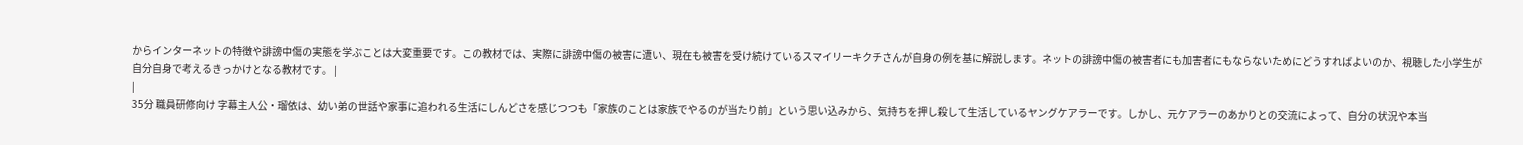からインターネットの特徴や誹謗中傷の実態を学ぶことは大変重要です。この教材では、実際に誹謗中傷の被害に遭い、現在も被害を受け続けているスマイリーキクチさんが自身の例を基に解説します。ネットの誹謗中傷の被害者にも加害者にもならないためにどうすればよいのか、視聴した小学生が自分自身で考えるきっかけとなる教材です。 |
|
35分 職員研修向け 字幕主人公・瑠依は、幼い弟の世話や家事に追われる生活にしんどさを感じつつも「家族のことは家族でやるのが当たり前」という思い込みから、気持ちを押し殺して生活しているヤングケアラーです。しかし、元ケアラーのあかりとの交流によって、自分の状況や本当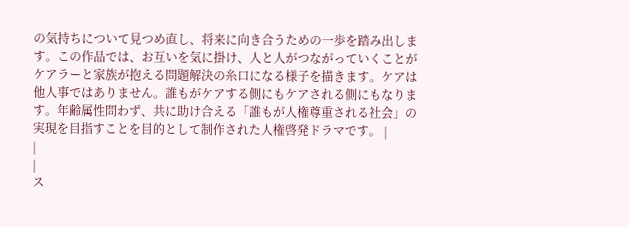の気持ちについて見つめ直し、将来に向き合うための一歩を踏み出します。この作品では、お互いを気に掛け、人と人がつながっていくことがケアラーと家族が抱える問題解決の糸口になる様子を描きます。ケアは他人事ではありません。誰もがケアする側にもケアされる側にもなります。年齢属性問わず、共に助け合える「誰もが人権尊重される社会」の実現を目指すことを目的として制作された人権啓発ドラマです。 |
|
|
ス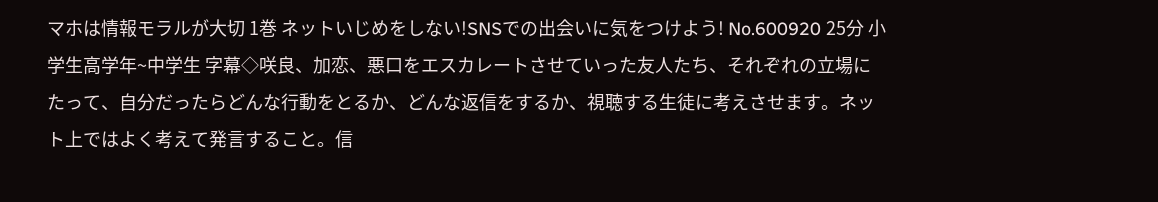マホは情報モラルが大切 1巻 ネットいじめをしない!SNSでの出会いに気をつけよう! No.600920 25分 小学生高学年~中学生 字幕◇咲良、加恋、悪口をエスカレートさせていった友人たち、それぞれの立場にたって、自分だったらどんな行動をとるか、どんな返信をするか、視聴する生徒に考えさせます。ネット上ではよく考えて発言すること。信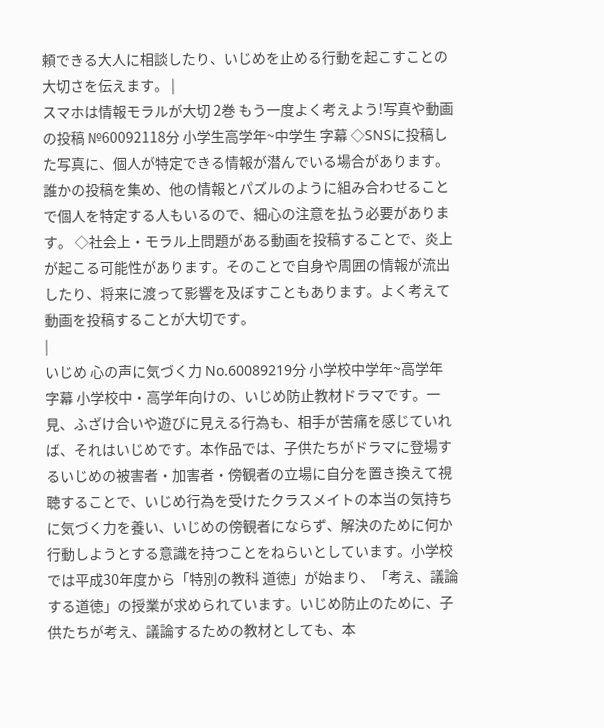頼できる大人に相談したり、いじめを止める行動を起こすことの大切さを伝えます。 |
スマホは情報モラルが大切 2巻 もう一度よく考えよう!写真や動画の投稿 №60092118分 小学生高学年~中学生 字幕 ◇SNSに投稿した写真に、個人が特定できる情報が潜んでいる場合があります。誰かの投稿を集め、他の情報とパズルのように組み合わせることで個人を特定する人もいるので、細心の注意を払う必要があります。 ◇社会上・モラル上問題がある動画を投稿することで、炎上が起こる可能性があります。そのことで自身や周囲の情報が流出したり、将来に渡って影響を及ぼすこともあります。よく考えて動画を投稿することが大切です。
|
いじめ 心の声に気づく力 No.60089219分 小学校中学年~高学年 字幕 小学校中・高学年向けの、いじめ防止教材ドラマです。一見、ふざけ合いや遊びに見える行為も、相手が苦痛を感じていれば、それはいじめです。本作品では、子供たちがドラマに登場するいじめの被害者・加害者・傍観者の立場に自分を置き換えて視聴することで、いじめ行為を受けたクラスメイトの本当の気持ちに気づく力を養い、いじめの傍観者にならず、解決のために何か行動しようとする意識を持つことをねらいとしています。小学校では平成30年度から「特別の教科 道徳」が始まり、「考え、議論する道徳」の授業が求められています。いじめ防止のために、子供たちが考え、議論するための教材としても、本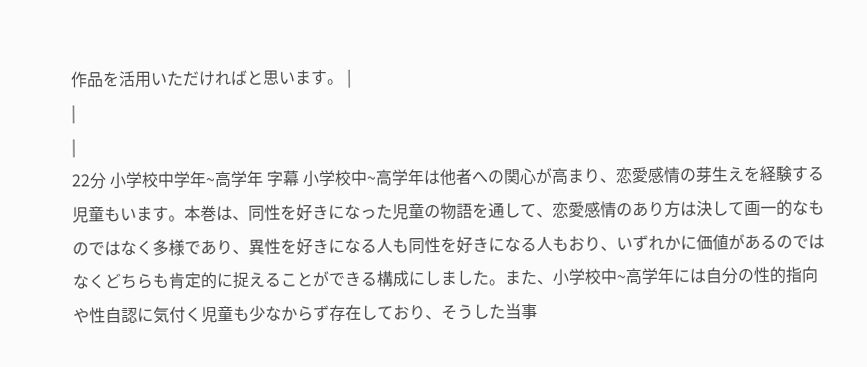作品を活用いただければと思います。 |
|
|
22分 小学校中学年~高学年 字幕 小学校中~高学年は他者への関心が高まり、恋愛感情の芽生えを経験する児童もいます。本巻は、同性を好きになった児童の物語を通して、恋愛感情のあり方は決して画一的なものではなく多様であり、異性を好きになる人も同性を好きになる人もおり、いずれかに価値があるのではなくどちらも肯定的に捉えることができる構成にしました。また、小学校中~高学年には自分の性的指向や性自認に気付く児童も少なからず存在しており、そうした当事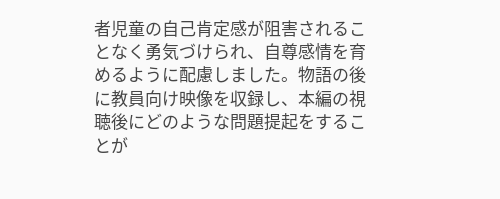者児童の自己肯定感が阻害されることなく勇気づけられ、自尊感情を育めるように配慮しました。物語の後に教員向け映像を収録し、本編の視聴後にどのような問題提起をすることが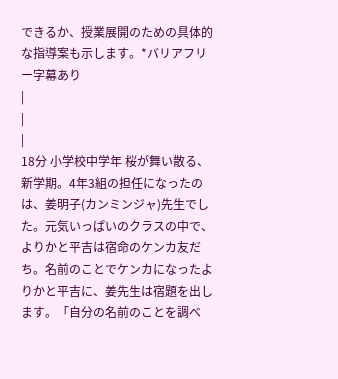できるか、授業展開のための具体的な指導案も示します。*バリアフリー字幕あり
|
|
|
18分 小学校中学年 桜が舞い散る、新学期。4年3組の担任になったのは、姜明子(カンミンジャ)先生でした。元気いっぱいのクラスの中で、よりかと平吉は宿命のケンカ友だち。名前のことでケンカになったよりかと平吉に、姜先生は宿題を出します。「自分の名前のことを調べ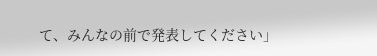て、みんなの前で発表してください」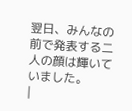翌日、みんなの前で発表する二人の顔は輝いていました。
|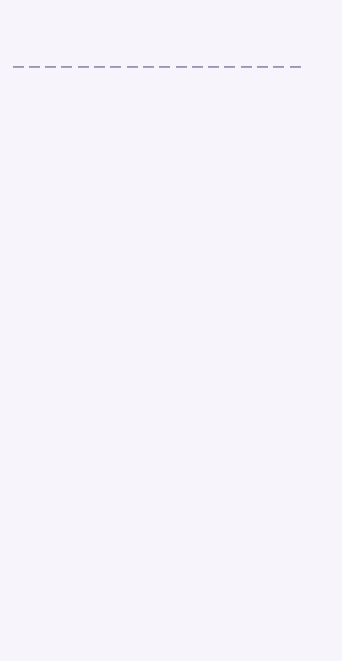|
|
|
|
|
|
|
|
|
|
|
|
|
|
|
|
|
|